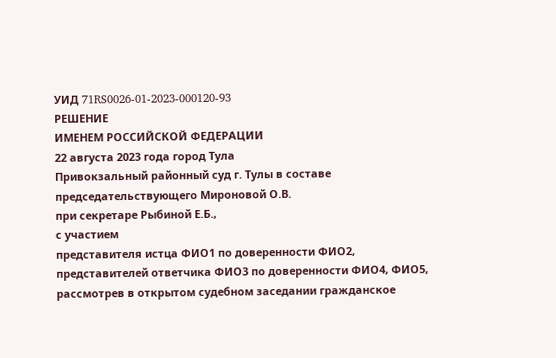УИД 71RS0026-01-2023-000120-93
РЕШЕНИЕ
ИМЕНЕМ РОССИЙСКОЙ ФЕДЕРАЦИИ
22 августа 2023 года город Тула
Привокзальный районный суд г. Тулы в составе
председательствующего Мироновой О.В.
при секретаре Рыбиной Е.Б.,
с участием
представителя истца ФИО1 по доверенности ФИО2,
представителей ответчика ФИО3 по доверенности ФИО4, ФИО5,
рассмотрев в открытом судебном заседании гражданское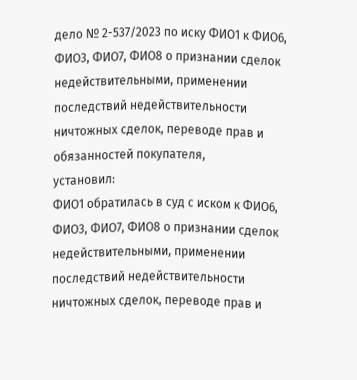дело № 2-537/2023 по иску ФИО1 к ФИО6, ФИО3, ФИО7, ФИО8 о признании сделок недействительными, применении последствий недействительности ничтожных сделок, переводе прав и обязанностей покупателя,
установил:
ФИО1 обратилась в суд с иском к ФИО6, ФИО3, ФИО7, ФИО8 о признании сделок недействительными, применении последствий недействительности ничтожных сделок, переводе прав и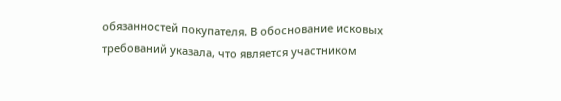обязанностей покупателя. В обоснование исковых требований указала, что является участником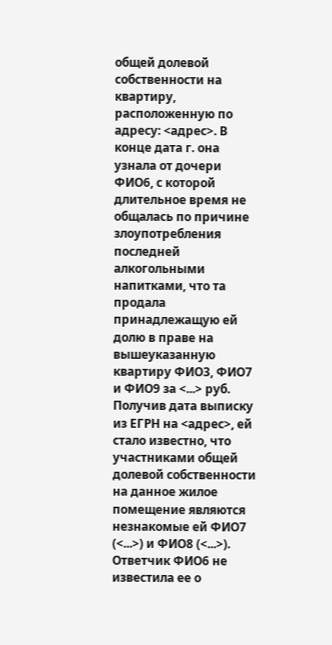общей долевой собственности на квартиру, расположенную по адресу: <адрес>. В конце дата г. она узнала от дочери ФИО6, с которой длительное время не общалась по причине злоупотребления последней алкогольными напитками, что та продала принадлежащую ей долю в праве на вышеуказанную квартиру ФИО3, ФИО7 и ФИО9 за <...> руб. Получив дата выписку из ЕГРН на <адрес>, ей стало известно, что участниками общей долевой собственности на данное жилое помещение являются незнакомые ей ФИО7 (<...>) и ФИО8 (<...>). Ответчик ФИО6 не известила ее о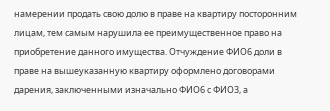намерении продать свою долю в праве на квартиру посторонним лицам, тем самым нарушила ее преимущественное право на приобретение данного имущества. Отчуждение ФИО6 доли в праве на вышеуказанную квартиру оформлено договорами дарения, заключенными изначально ФИО6 с ФИО3, а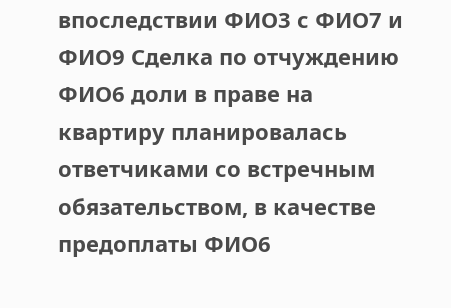впоследствии ФИО3 с ФИО7 и ФИО9 Сделка по отчуждению ФИО6 доли в праве на квартиру планировалась ответчиками со встречным обязательством, в качестве предоплаты ФИО6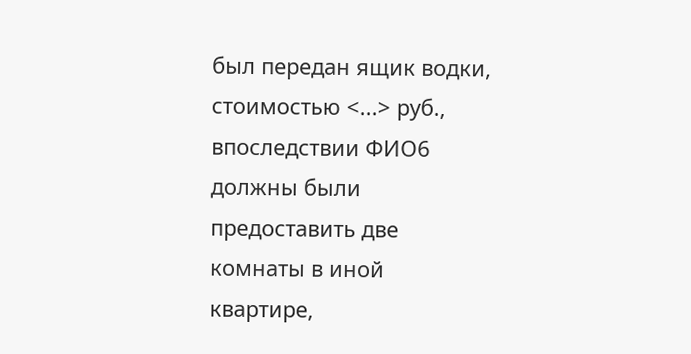был передан ящик водки, стоимостью <...> руб., впоследствии ФИО6 должны были предоставить две комнаты в иной квартире,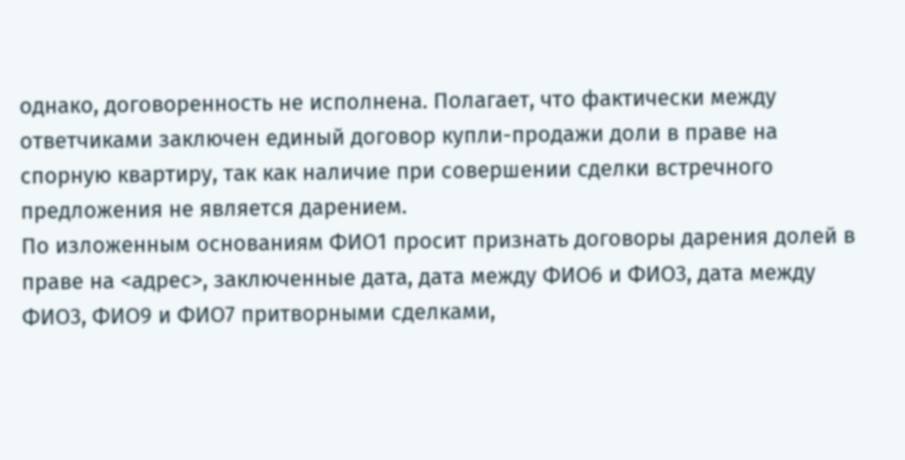однако, договоренность не исполнена. Полагает, что фактически между ответчиками заключен единый договор купли-продажи доли в праве на спорную квартиру, так как наличие при совершении сделки встречного предложения не является дарением.
По изложенным основаниям ФИО1 просит признать договоры дарения долей в праве на <адрес>, заключенные дата, дата между ФИО6 и ФИО3, дата между ФИО3, ФИО9 и ФИО7 притворными сделками,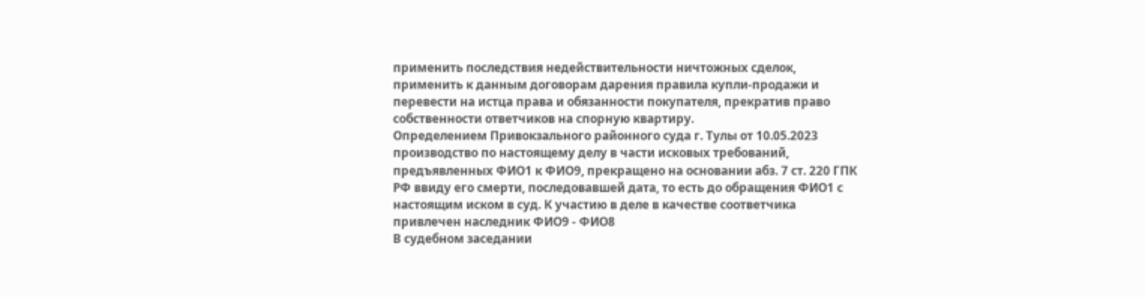применить последствия недействительности ничтожных сделок, применить к данным договорам дарения правила купли-продажи и перевести на истца права и обязанности покупателя, прекратив право собственности ответчиков на спорную квартиру.
Определением Привокзального районного суда г. Тулы от 10.05.2023 производство по настоящему делу в части исковых требований, предъявленных ФИО1 к ФИО9, прекращено на основании абз. 7 ст. 220 ГПК РФ ввиду его смерти, последовавшей дата, то есть до обращения ФИО1 с настоящим иском в суд. К участию в деле в качестве соответчика привлечен наследник ФИО9 - ФИО8
В судебном заседании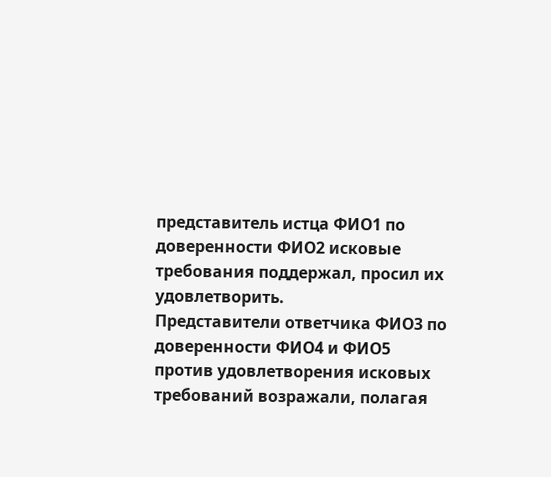представитель истца ФИО1 по доверенности ФИО2 исковые требования поддержал, просил их удовлетворить.
Представители ответчика ФИО3 по доверенности ФИО4 и ФИО5 против удовлетворения исковых требований возражали, полагая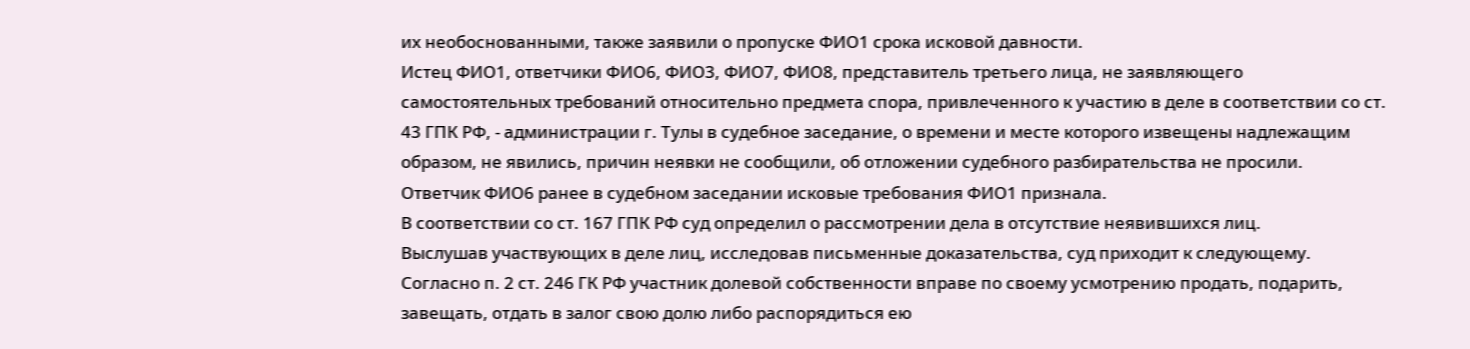их необоснованными, также заявили о пропуске ФИО1 срока исковой давности.
Истец ФИО1, ответчики ФИО6, ФИО3, ФИО7, ФИО8, представитель третьего лица, не заявляющего самостоятельных требований относительно предмета спора, привлеченного к участию в деле в соответствии со ст. 43 ГПК РФ, - администрации г. Тулы в судебное заседание, о времени и месте которого извещены надлежащим образом, не явились, причин неявки не сообщили, об отложении судебного разбирательства не просили.
Ответчик ФИО6 ранее в судебном заседании исковые требования ФИО1 признала.
В соответствии со ст. 167 ГПК РФ суд определил о рассмотрении дела в отсутствие неявившихся лиц.
Выслушав участвующих в деле лиц, исследовав письменные доказательства, суд приходит к следующему.
Согласно п. 2 ст. 246 ГК РФ участник долевой собственности вправе по своему усмотрению продать, подарить, завещать, отдать в залог свою долю либо распорядиться ею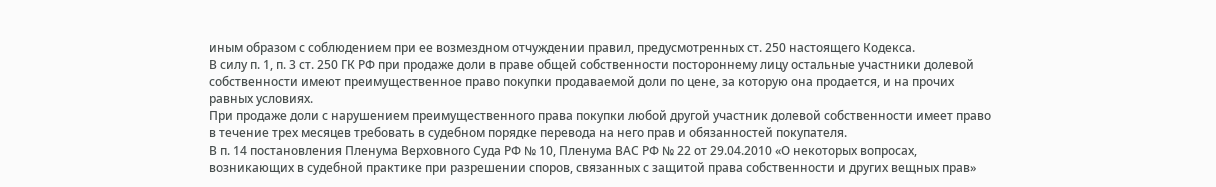иным образом с соблюдением при ее возмездном отчуждении правил, предусмотренных ст. 250 настоящего Кодекса.
В силу п. 1, п. 3 ст. 250 ГК РФ при продаже доли в праве общей собственности постороннему лицу остальные участники долевой собственности имеют преимущественное право покупки продаваемой доли по цене, за которую она продается, и на прочих равных условиях.
При продаже доли с нарушением преимущественного права покупки любой другой участник долевой собственности имеет право в течение трех месяцев требовать в судебном порядке перевода на него прав и обязанностей покупателя.
В п. 14 постановления Пленума Верховного Суда РФ № 10, Пленума ВАС РФ № 22 от 29.04.2010 «О некоторых вопросах, возникающих в судебной практике при разрешении споров, связанных с защитой права собственности и других вещных прав»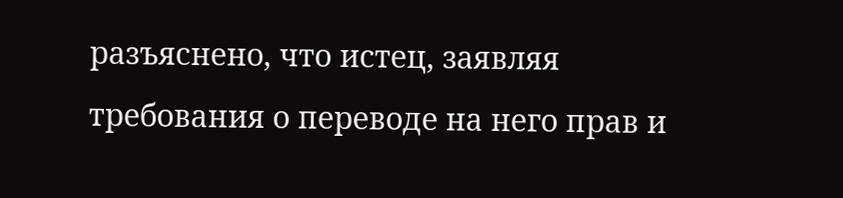разъяснено, что истец, заявляя требования о переводе на него прав и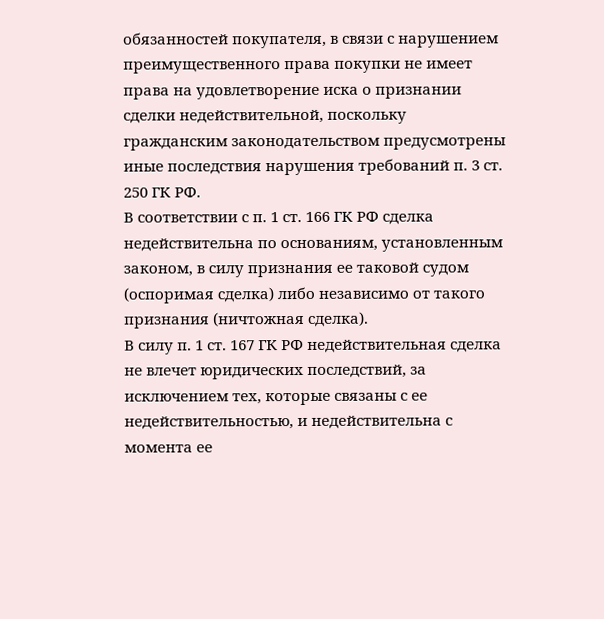обязанностей покупателя, в связи с нарушением преимущественного права покупки не имеет права на удовлетворение иска о признании сделки недействительной, поскольку гражданским законодательством предусмотрены иные последствия нарушения требований п. 3 ст. 250 ГК РФ.
В соответствии с п. 1 ст. 166 ГК РФ сделка недействительна по основаниям, установленным законом, в силу признания ее таковой судом (оспоримая сделка) либо независимо от такого признания (ничтожная сделка).
В силу п. 1 ст. 167 ГК РФ недействительная сделка не влечет юридических последствий, за исключением тех, которые связаны с ее недействительностью, и недействительна с момента ее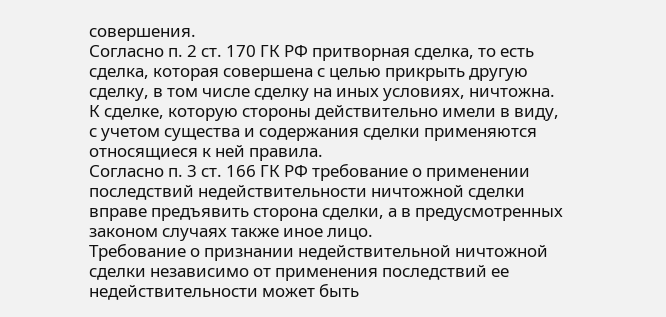совершения.
Согласно п. 2 ст. 170 ГК РФ притворная сделка, то есть сделка, которая совершена с целью прикрыть другую сделку, в том числе сделку на иных условиях, ничтожна. К сделке, которую стороны действительно имели в виду, с учетом существа и содержания сделки применяются относящиеся к ней правила.
Согласно п. 3 ст. 166 ГК РФ требование о применении последствий недействительности ничтожной сделки вправе предъявить сторона сделки, а в предусмотренных законом случаях также иное лицо.
Требование о признании недействительной ничтожной сделки независимо от применения последствий ее недействительности может быть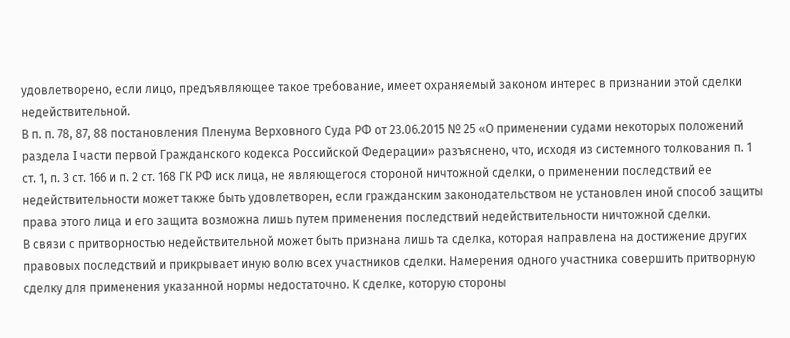удовлетворено, если лицо, предъявляющее такое требование, имеет охраняемый законом интерес в признании этой сделки недействительной.
В п. п. 78, 87, 88 постановления Пленума Верховного Суда РФ от 23.06.2015 № 25 «О применении судами некоторых положений раздела I части первой Гражданского кодекса Российской Федерации» разъяснено, что, исходя из системного толкования п. 1 ст. 1, п. 3 ст. 166 и п. 2 ст. 168 ГК РФ иск лица, не являющегося стороной ничтожной сделки, о применении последствий ее недействительности может также быть удовлетворен, если гражданским законодательством не установлен иной способ защиты права этого лица и его защита возможна лишь путем применения последствий недействительности ничтожной сделки.
В связи с притворностью недействительной может быть признана лишь та сделка, которая направлена на достижение других правовых последствий и прикрывает иную волю всех участников сделки. Намерения одного участника совершить притворную сделку для применения указанной нормы недостаточно. К сделке, которую стороны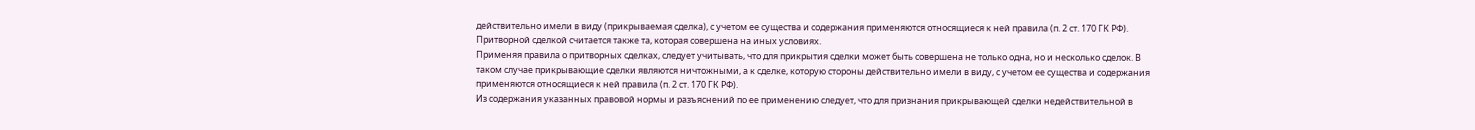действительно имели в виду (прикрываемая сделка), с учетом ее существа и содержания применяются относящиеся к ней правила (п. 2 ст. 170 ГК РФ). Притворной сделкой считается также та, которая совершена на иных условиях.
Применяя правила о притворных сделках, следует учитывать, что для прикрытия сделки может быть совершена не только одна, но и несколько сделок. В таком случае прикрывающие сделки являются ничтожными, а к сделке, которую стороны действительно имели в виду, с учетом ее существа и содержания применяются относящиеся к ней правила (п. 2 ст. 170 ГК РФ).
Из содержания указанных правовой нормы и разъяснений по ее применению следует, что для признания прикрывающей сделки недействительной в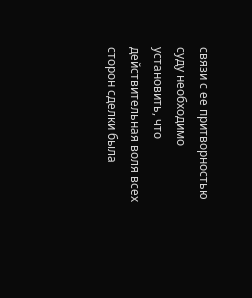связи с ее притворностью суду необходимо установить, что действительная воля всех сторон сделки была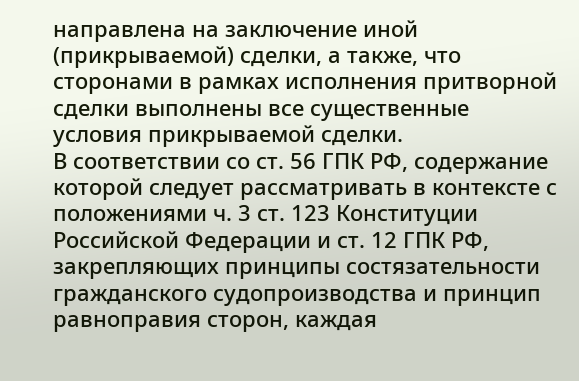направлена на заключение иной (прикрываемой) сделки, а также, что сторонами в рамках исполнения притворной сделки выполнены все существенные условия прикрываемой сделки.
В соответствии со ст. 56 ГПК РФ, содержание которой следует рассматривать в контексте с положениями ч. 3 ст. 123 Конституции Российской Федерации и ст. 12 ГПК РФ, закрепляющих принципы состязательности гражданского судопроизводства и принцип равноправия сторон, каждая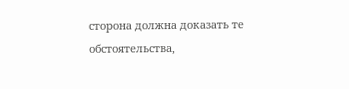сторона должна доказать те обстоятельства,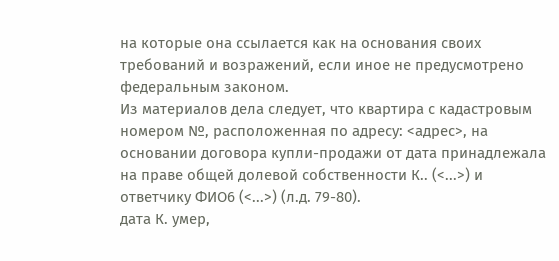на которые она ссылается как на основания своих требований и возражений, если иное не предусмотрено федеральным законом.
Из материалов дела следует, что квартира с кадастровым номером №, расположенная по адресу: <адрес>, на основании договора купли-продажи от дата принадлежала на праве общей долевой собственности К.. (<...>) и ответчику ФИО6 (<...>) (л.д. 79-80).
дата К. умер,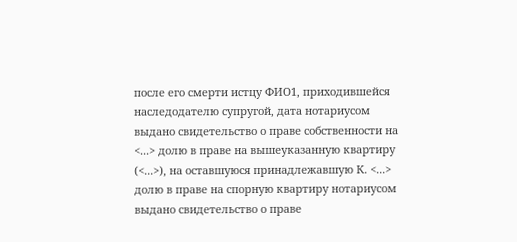после его смерти истцу ФИО1, приходившейся наследодателю супругой, дата нотариусом выдано свидетельство о праве собственности на <...> долю в праве на вышеуказанную квартиру (<...>), на оставшуюся принадлежавшую К. <...> долю в праве на спорную квартиру нотариусом выдано свидетельство о праве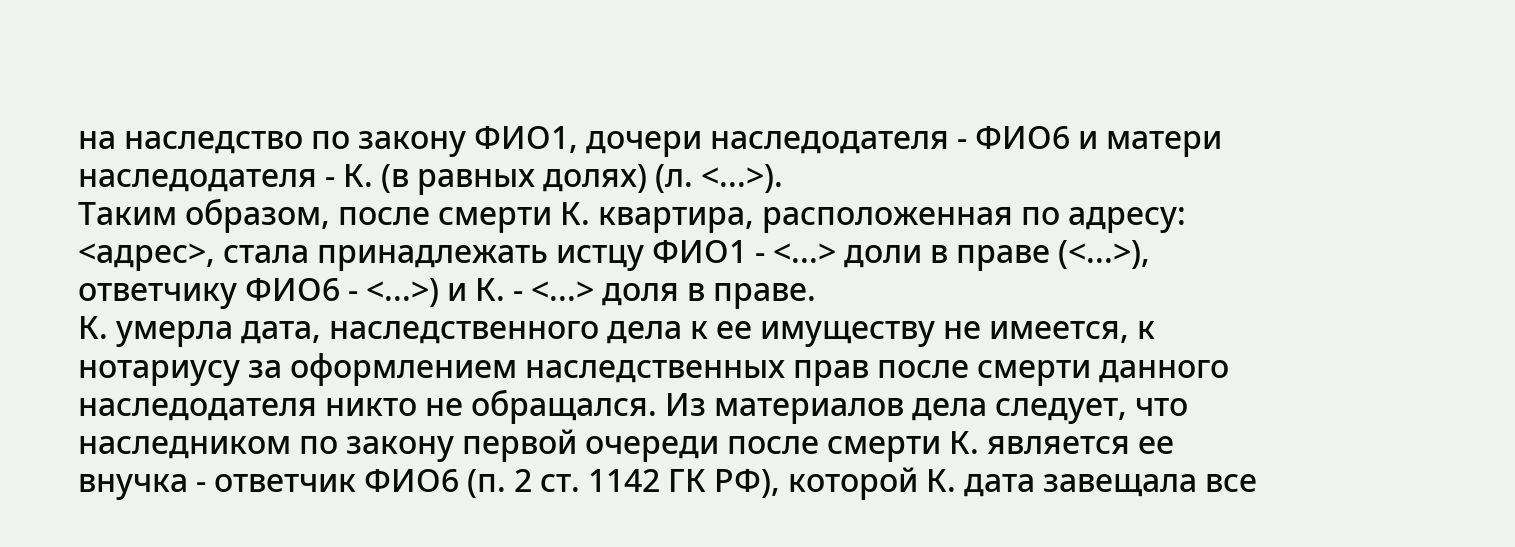на наследство по закону ФИО1, дочери наследодателя - ФИО6 и матери наследодателя - К. (в равных долях) (л. <...>).
Таким образом, после смерти К. квартира, расположенная по адресу: <адрес>, стала принадлежать истцу ФИО1 - <...> доли в праве (<...>), ответчику ФИО6 - <...>) и К. - <...> доля в праве.
К. умерла дата, наследственного дела к ее имуществу не имеется, к нотариусу за оформлением наследственных прав после смерти данного наследодателя никто не обращался. Из материалов дела следует, что наследником по закону первой очереди после смерти К. является ее внучка - ответчик ФИО6 (п. 2 ст. 1142 ГК РФ), которой К. дата завещала все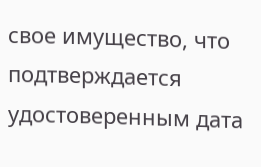свое имущество, что подтверждается удостоверенным дата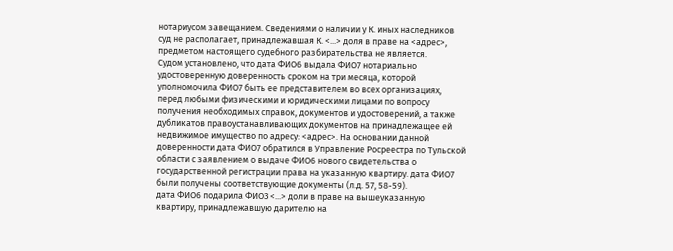нотариусом завещанием. Сведениями о наличии у К. иных наследников суд не располагает, принадлежавшая К. <...> доля в праве на <адрес>, предметом настоящего судебного разбирательства не является.
Судом установлено, что дата ФИО6 выдала ФИО7 нотариально удостоверенную доверенность сроком на три месяца, которой уполномочила ФИО7 быть ее представителем во всех организациях, перед любыми физическими и юридическими лицами по вопросу получения необходимых справок, документов и удостоверений, а также дубликатов правоустанавливающих документов на принадлежащее ей недвижимое имущество по адресу: <адрес>. На основании данной доверенности дата ФИО7 обратился в Управление Росреестра по Тульской области с заявлением о выдаче ФИО6 нового свидетельства о государственной регистрации права на указанную квартиру. дата ФИО7 были получены соответствующие документы (л.д. 57, 58-59).
дата ФИО6 подарила ФИО3 <...> доли в праве на вышеуказанную квартиру, принадлежавшую дарителю на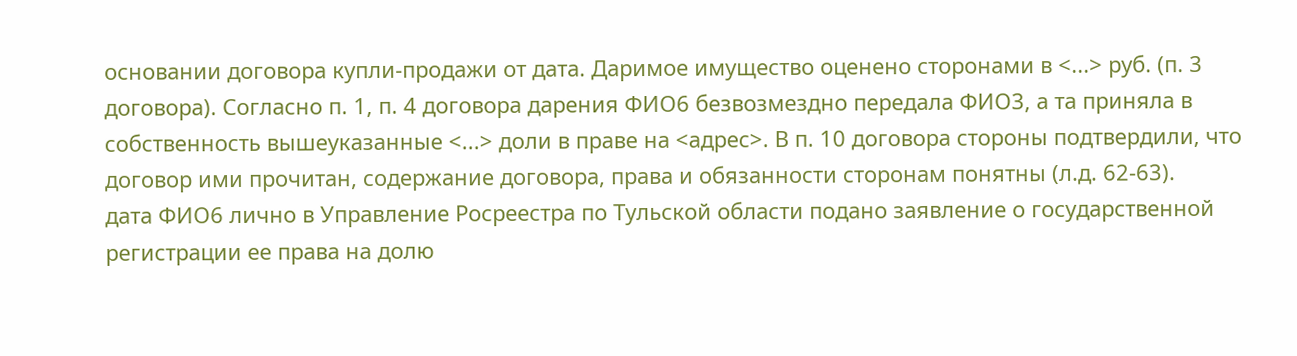основании договора купли-продажи от дата. Даримое имущество оценено сторонами в <...> руб. (п. 3 договора). Согласно п. 1, п. 4 договора дарения ФИО6 безвозмездно передала ФИО3, а та приняла в собственность вышеуказанные <...> доли в праве на <адрес>. В п. 10 договора стороны подтвердили, что договор ими прочитан, содержание договора, права и обязанности сторонам понятны (л.д. 62-63).
дата ФИО6 лично в Управление Росреестра по Тульской области подано заявление о государственной регистрации ее права на долю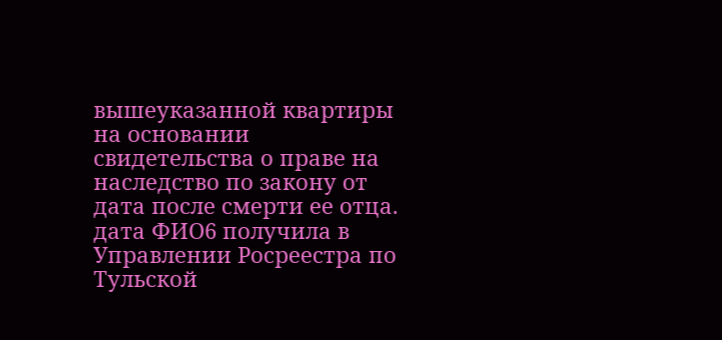вышеуказанной квартиры на основании свидетельства о праве на наследство по закону от дата после смерти ее отца. дата ФИО6 получила в Управлении Росреестра по Тульской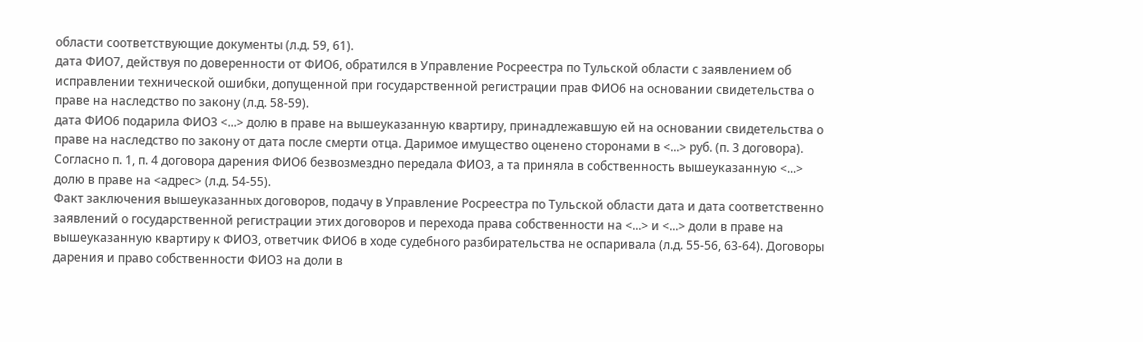области соответствующие документы (л.д. 59, 61).
дата ФИО7, действуя по доверенности от ФИО6, обратился в Управление Росреестра по Тульской области с заявлением об исправлении технической ошибки, допущенной при государственной регистрации прав ФИО6 на основании свидетельства о праве на наследство по закону (л.д. 58-59).
дата ФИО6 подарила ФИО3 <...> долю в праве на вышеуказанную квартиру, принадлежавшую ей на основании свидетельства о праве на наследство по закону от дата после смерти отца. Даримое имущество оценено сторонами в <...> руб. (п. 3 договора). Согласно п. 1, п. 4 договора дарения ФИО6 безвозмездно передала ФИО3, а та приняла в собственность вышеуказанную <...> долю в праве на <адрес> (л.д. 54-55).
Факт заключения вышеуказанных договоров, подачу в Управление Росреестра по Тульской области дата и дата соответственно заявлений о государственной регистрации этих договоров и перехода права собственности на <...> и <...> доли в праве на вышеуказанную квартиру к ФИО3, ответчик ФИО6 в ходе судебного разбирательства не оспаривала (л.д. 55-56, 63-64). Договоры дарения и право собственности ФИО3 на доли в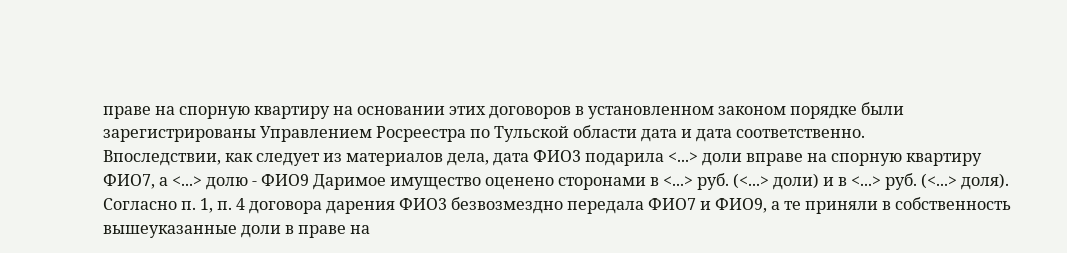праве на спорную квартиру на основании этих договоров в установленном законом порядке были зарегистрированы Управлением Росреестра по Тульской области дата и дата соответственно.
Впоследствии, как следует из материалов дела, дата ФИО3 подарила <...> доли вправе на спорную квартиру ФИО7, а <...> долю - ФИО9 Даримое имущество оценено сторонами в <...> руб. (<...> доли) и в <...> руб. (<...> доля). Согласно п. 1, п. 4 договора дарения ФИО3 безвозмездно передала ФИО7 и ФИО9, а те приняли в собственность вышеуказанные доли в праве на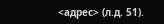<адрес> (л.д. 51).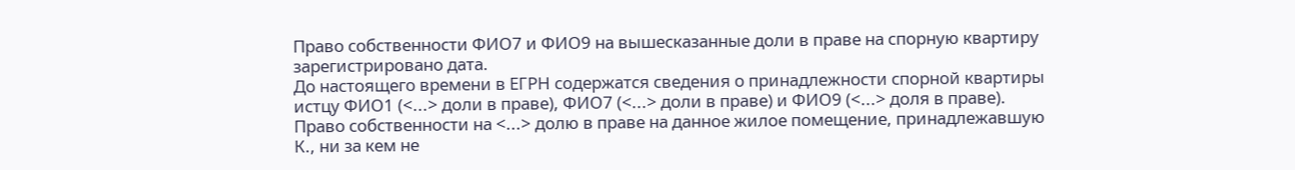Право собственности ФИО7 и ФИО9 на вышесказанные доли в праве на спорную квартиру зарегистрировано дата.
До настоящего времени в ЕГРН содержатся сведения о принадлежности спорной квартиры истцу ФИО1 (<...> доли в праве), ФИО7 (<...> доли в праве) и ФИО9 (<...> доля в праве). Право собственности на <...> долю в праве на данное жилое помещение, принадлежавшую К., ни за кем не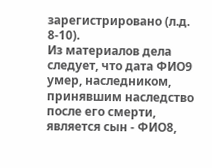зарегистрировано (л.д. 8-10).
Из материалов дела следует, что дата ФИО9 умер, наследником, принявшим наследство после его смерти, является сын - ФИО8,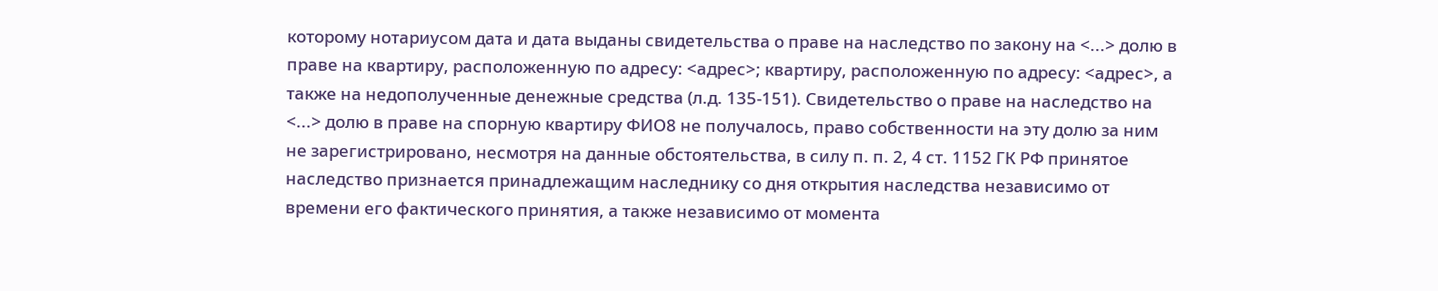которому нотариусом дата и дата выданы свидетельства о праве на наследство по закону на <...> долю в праве на квартиру, расположенную по адресу: <адрес>; квартиру, расположенную по адресу: <адрес>, а также на недополученные денежные средства (л.д. 135-151). Свидетельство о праве на наследство на <...> долю в праве на спорную квартиру ФИО8 не получалось, право собственности на эту долю за ним не зарегистрировано, несмотря на данные обстоятельства, в силу п. п. 2, 4 ст. 1152 ГК РФ принятое наследство признается принадлежащим наследнику со дня открытия наследства независимо от времени его фактического принятия, а также независимо от момента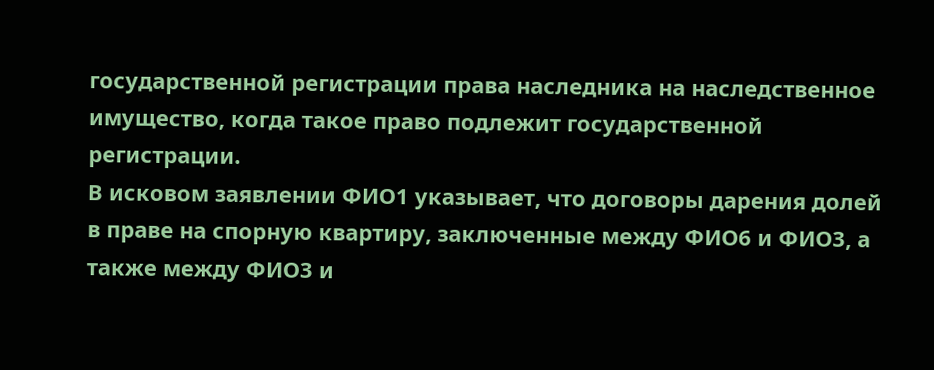государственной регистрации права наследника на наследственное имущество, когда такое право подлежит государственной регистрации.
В исковом заявлении ФИО1 указывает, что договоры дарения долей в праве на спорную квартиру, заключенные между ФИО6 и ФИО3, а также между ФИО3 и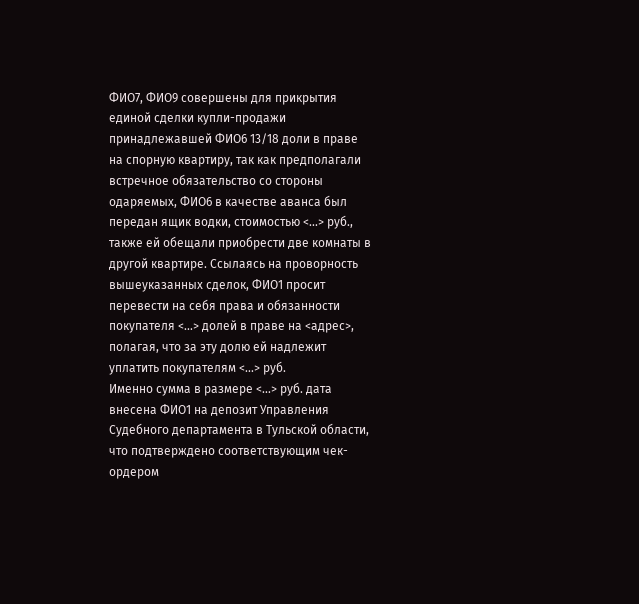ФИО7, ФИО9 совершены для прикрытия единой сделки купли-продажи принадлежавшей ФИО6 13/18 доли в праве на спорную квартиру, так как предполагали встречное обязательство со стороны одаряемых, ФИО6 в качестве аванса был передан ящик водки, стоимостью <...> руб., также ей обещали приобрести две комнаты в другой квартире. Ссылаясь на проворность вышеуказанных сделок, ФИО1 просит перевести на себя права и обязанности покупателя <...> долей в праве на <адрес>, полагая, что за эту долю ей надлежит уплатить покупателям <...> руб.
Именно сумма в размере <...> руб. дата внесена ФИО1 на депозит Управления Судебного департамента в Тульской области, что подтверждено соответствующим чек-ордером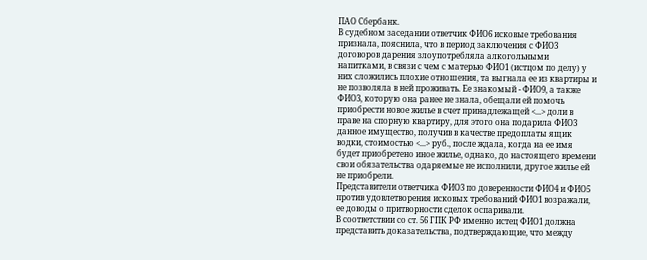ПАО Сбербанк.
В судебном заседании ответчик ФИО6 исковые требования признала, пояснила, что в период заключения с ФИО3 договоров дарения злоупотребляла алкогольными напитками, в связи с чем с матерью ФИО1 (истцом по делу) у них сложились плохие отношения, та выгнала ее из квартиры и не позволяла в ней проживать. Ее знакомый - ФИО9, а также ФИО3, которую она ранее не знала, обещали ей помочь приобрести новое жилье в счет принадлежащей <...> доли в праве на спорную квартиру, для этого она подарила ФИО3 данное имущество, получив в качестве предоплаты ящик водки, стоимостью <...> руб., после ждала, когда на ее имя будет приобретено иное жилье, однако, до настоящего времени свои обязательства одаряемые не исполнили, другое жилье ей не приобрели.
Представители ответчика ФИО3 по доверенности ФИО4 и ФИО5 против удовлетворения исковых требований ФИО1 возражали, ее доводы о притворности сделок оспаривали.
В соответствии со ст. 56 ГПК РФ именно истец ФИО1 должна представить доказательства, подтверждающие, что между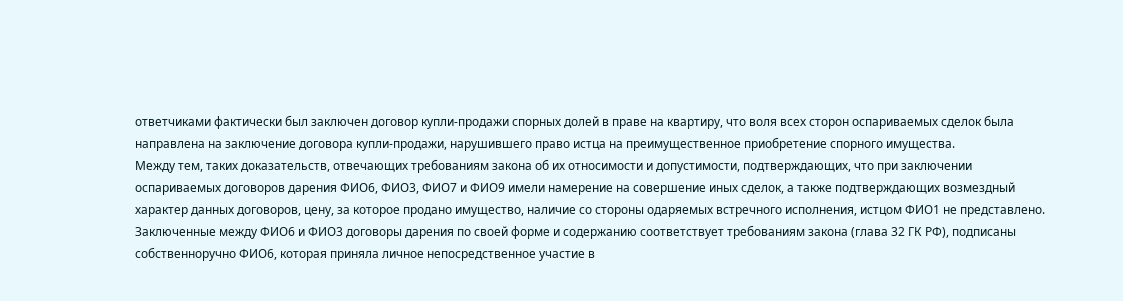ответчиками фактически был заключен договор купли-продажи спорных долей в праве на квартиру, что воля всех сторон оспариваемых сделок была направлена на заключение договора купли-продажи, нарушившего право истца на преимущественное приобретение спорного имущества.
Между тем, таких доказательств, отвечающих требованиям закона об их относимости и допустимости, подтверждающих, что при заключении оспариваемых договоров дарения ФИО6, ФИО3, ФИО7 и ФИО9 имели намерение на совершение иных сделок, а также подтверждающих возмездный характер данных договоров, цену, за которое продано имущество, наличие со стороны одаряемых встречного исполнения, истцом ФИО1 не представлено.
Заключенные между ФИО6 и ФИО3 договоры дарения по своей форме и содержанию соответствует требованиям закона (глава 32 ГК РФ), подписаны собственноручно ФИО6, которая приняла личное непосредственное участие в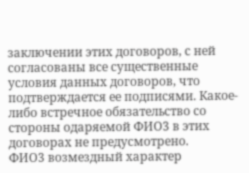заключении этих договоров, с ней согласованы все существенные условия данных договоров, что подтверждается ее подписями. Какое-либо встречное обязательство со стороны одаряемой ФИО3 в этих договорах не предусмотрено.
ФИО3 возмездный характер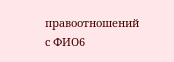правоотношений с ФИО6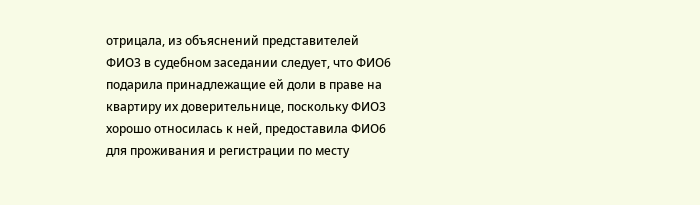отрицала, из объяснений представителей ФИО3 в судебном заседании следует, что ФИО6 подарила принадлежащие ей доли в праве на квартиру их доверительнице, поскольку ФИО3 хорошо относилась к ней, предоставила ФИО6 для проживания и регистрации по месту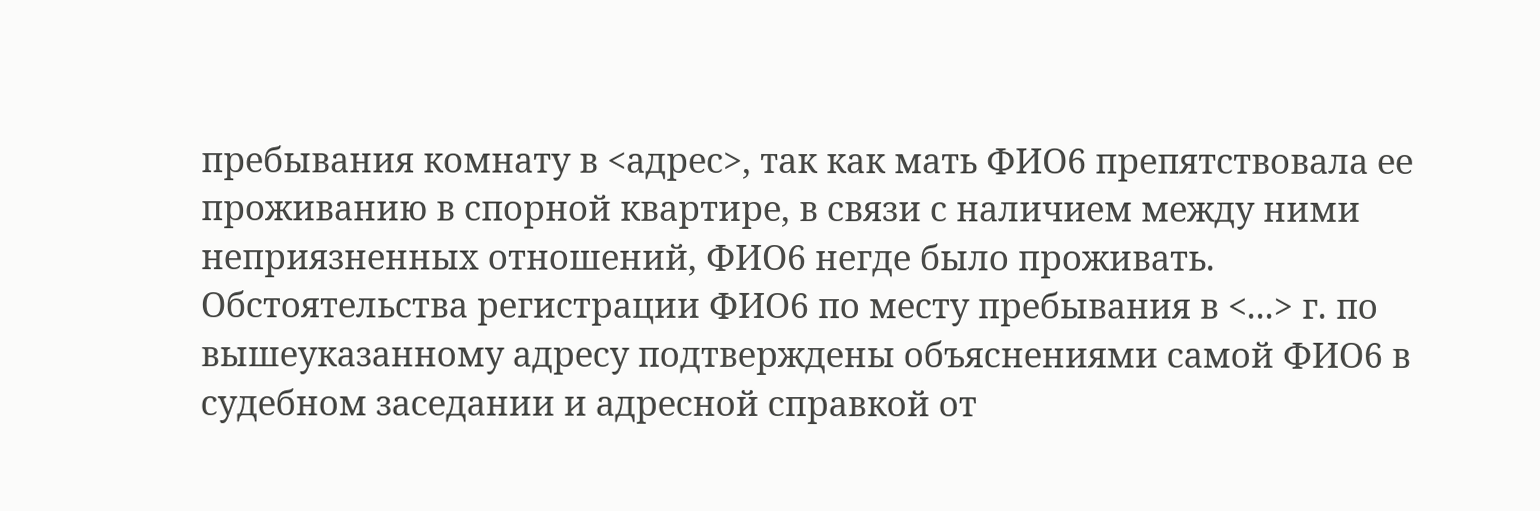пребывания комнату в <адрес>, так как мать ФИО6 препятствовала ее проживанию в спорной квартире, в связи с наличием между ними неприязненных отношений, ФИО6 негде было проживать.
Обстоятельства регистрации ФИО6 по месту пребывания в <...> г. по вышеуказанному адресу подтверждены объяснениями самой ФИО6 в судебном заседании и адресной справкой от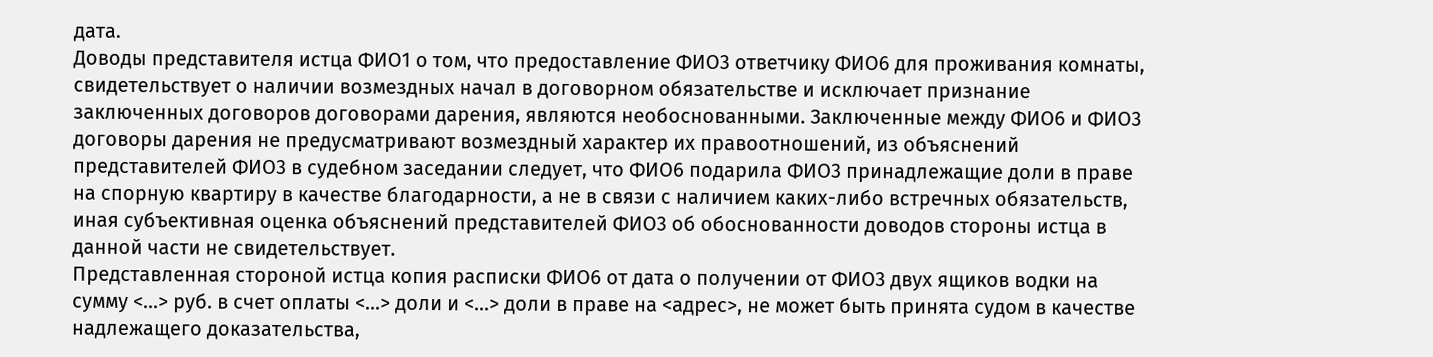дата.
Доводы представителя истца ФИО1 о том, что предоставление ФИО3 ответчику ФИО6 для проживания комнаты, свидетельствует о наличии возмездных начал в договорном обязательстве и исключает признание заключенных договоров договорами дарения, являются необоснованными. Заключенные между ФИО6 и ФИО3 договоры дарения не предусматривают возмездный характер их правоотношений, из объяснений представителей ФИО3 в судебном заседании следует, что ФИО6 подарила ФИО3 принадлежащие доли в праве на спорную квартиру в качестве благодарности, а не в связи с наличием каких-либо встречных обязательств, иная субъективная оценка объяснений представителей ФИО3 об обоснованности доводов стороны истца в данной части не свидетельствует.
Представленная стороной истца копия расписки ФИО6 от дата о получении от ФИО3 двух ящиков водки на сумму <...> руб. в счет оплаты <...> доли и <...> доли в праве на <адрес>, не может быть принята судом в качестве надлежащего доказательства,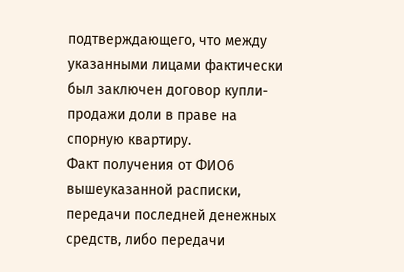подтверждающего, что между указанными лицами фактически был заключен договор купли-продажи доли в праве на спорную квартиру.
Факт получения от ФИО6 вышеуказанной расписки, передачи последней денежных средств, либо передачи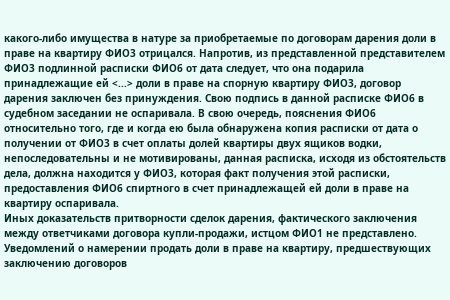какого-либо имущества в натуре за приобретаемые по договорам дарения доли в праве на квартиру ФИО3 отрицался. Напротив, из представленной представителем ФИО3 подлинной расписки ФИО6 от дата следует, что она подарила принадлежащие ей <...> доли в праве на спорную квартиру ФИО3, договор дарения заключен без принуждения. Свою подпись в данной расписке ФИО6 в судебном заседании не оспаривала. В свою очередь, пояснения ФИО6 относительно того, где и когда ею была обнаружена копия расписки от дата о получении от ФИО3 в счет оплаты долей квартиры двух ящиков водки, непоследовательны и не мотивированы, данная расписка, исходя из обстоятельств дела, должна находится у ФИО3, которая факт получения этой расписки, предоставления ФИО6 спиртного в счет принадлежащей ей доли в праве на квартиру оспаривала.
Иных доказательств притворности сделок дарения, фактического заключения между ответчиками договора купли-продажи, истцом ФИО1 не представлено. Уведомлений о намерении продать доли в праве на квартиру, предшествующих заключению договоров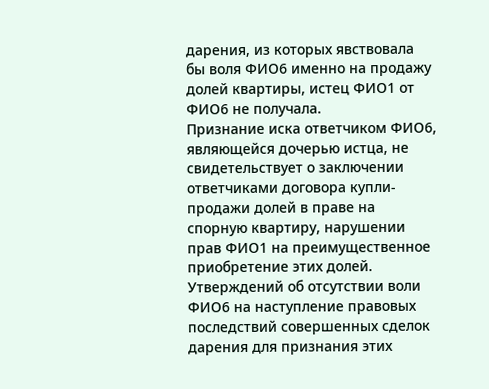дарения, из которых явствовала бы воля ФИО6 именно на продажу долей квартиры, истец ФИО1 от ФИО6 не получала.
Признание иска ответчиком ФИО6, являющейся дочерью истца, не свидетельствует о заключении ответчиками договора купли-продажи долей в праве на спорную квартиру, нарушении прав ФИО1 на преимущественное приобретение этих долей. Утверждений об отсутствии воли ФИО6 на наступление правовых последствий совершенных сделок дарения для признания этих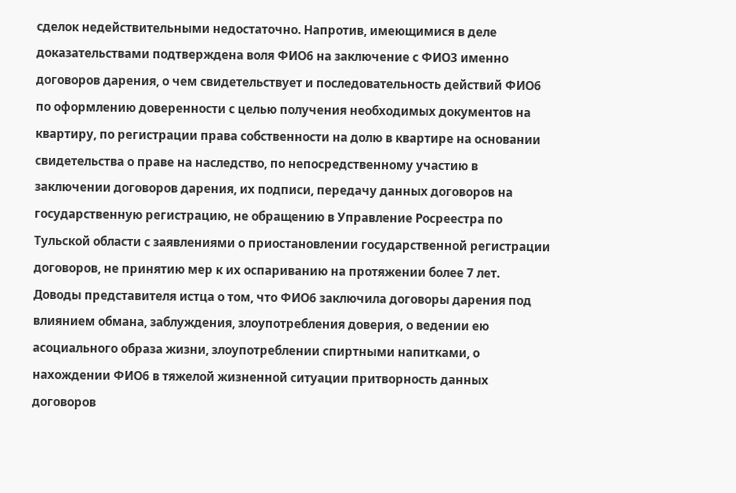сделок недействительными недостаточно. Напротив, имеющимися в деле доказательствами подтверждена воля ФИО6 на заключение с ФИО3 именно договоров дарения, о чем свидетельствует и последовательность действий ФИО6 по оформлению доверенности с целью получения необходимых документов на квартиру, по регистрации права собственности на долю в квартире на основании свидетельства о праве на наследство, по непосредственному участию в заключении договоров дарения, их подписи, передачу данных договоров на государственную регистрацию, не обращению в Управление Росреестра по Тульской области с заявлениями о приостановлении государственной регистрации договоров, не принятию мер к их оспариванию на протяжении более 7 лет.
Доводы представителя истца о том, что ФИО6 заключила договоры дарения под влиянием обмана, заблуждения, злоупотребления доверия, о ведении ею асоциального образа жизни, злоупотреблении спиртными напитками, о нахождении ФИО6 в тяжелой жизненной ситуации притворность данных договоров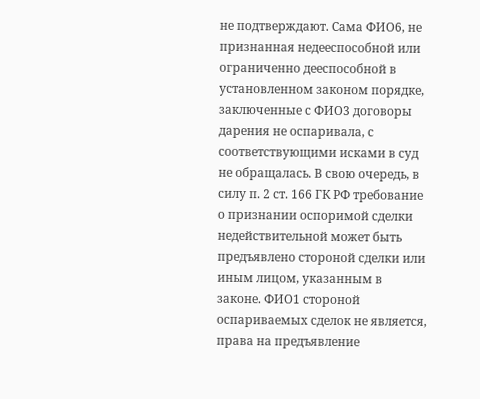не подтверждают. Сама ФИО6, не признанная недееспособной или ограниченно дееспособной в установленном законом порядке, заключенные с ФИО3 договоры дарения не оспаривала, с соответствующими исками в суд не обращалась. В свою очередь, в силу п. 2 ст. 166 ГК РФ требование о признании оспоримой сделки недействительной может быть предъявлено стороной сделки или иным лицом, указанным в законе. ФИО1 стороной оспариваемых сделок не является, права на предъявление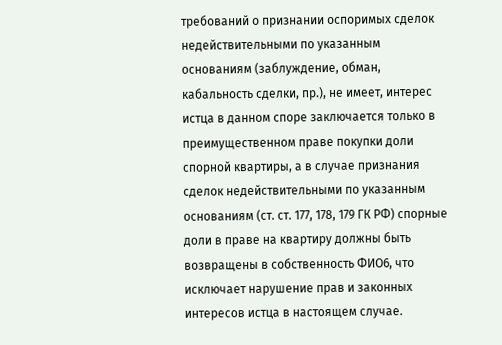требований о признании оспоримых сделок недействительными по указанным основаниям (заблуждение, обман, кабальность сделки, пр.), не имеет, интерес истца в данном споре заключается только в преимущественном праве покупки доли спорной квартиры, а в случае признания сделок недействительными по указанным основаниям (ст. ст. 177, 178, 179 ГК РФ) спорные доли в праве на квартиру должны быть возвращены в собственность ФИО6, что исключает нарушение прав и законных интересов истца в настоящем случае.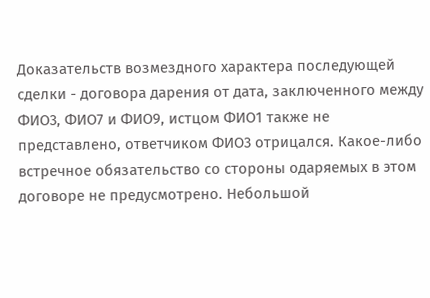Доказательств возмездного характера последующей сделки - договора дарения от дата, заключенного между ФИО3, ФИО7 и ФИО9, истцом ФИО1 также не представлено, ответчиком ФИО3 отрицался. Какое-либо встречное обязательство со стороны одаряемых в этом договоре не предусмотрено. Небольшой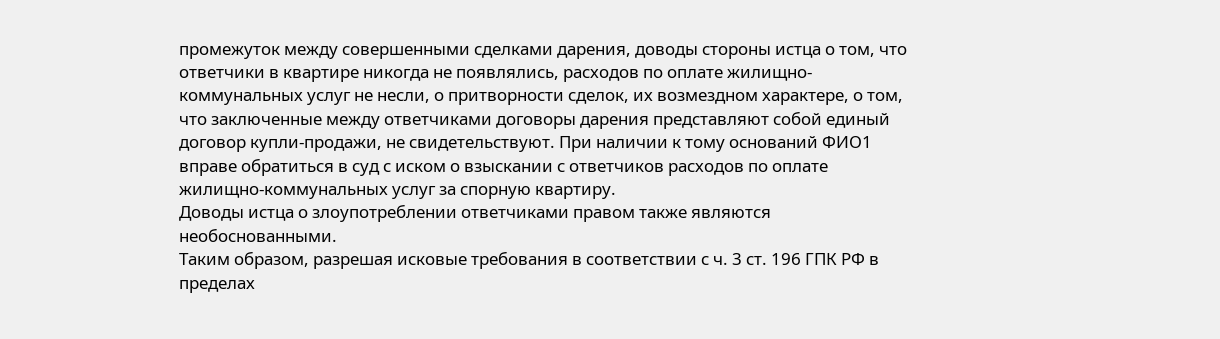промежуток между совершенными сделками дарения, доводы стороны истца о том, что ответчики в квартире никогда не появлялись, расходов по оплате жилищно-коммунальных услуг не несли, о притворности сделок, их возмездном характере, о том, что заключенные между ответчиками договоры дарения представляют собой единый договор купли-продажи, не свидетельствуют. При наличии к тому оснований ФИО1 вправе обратиться в суд с иском о взыскании с ответчиков расходов по оплате жилищно-коммунальных услуг за спорную квартиру.
Доводы истца о злоупотреблении ответчиками правом также являются необоснованными.
Таким образом, разрешая исковые требования в соответствии с ч. 3 ст. 196 ГПК РФ в пределах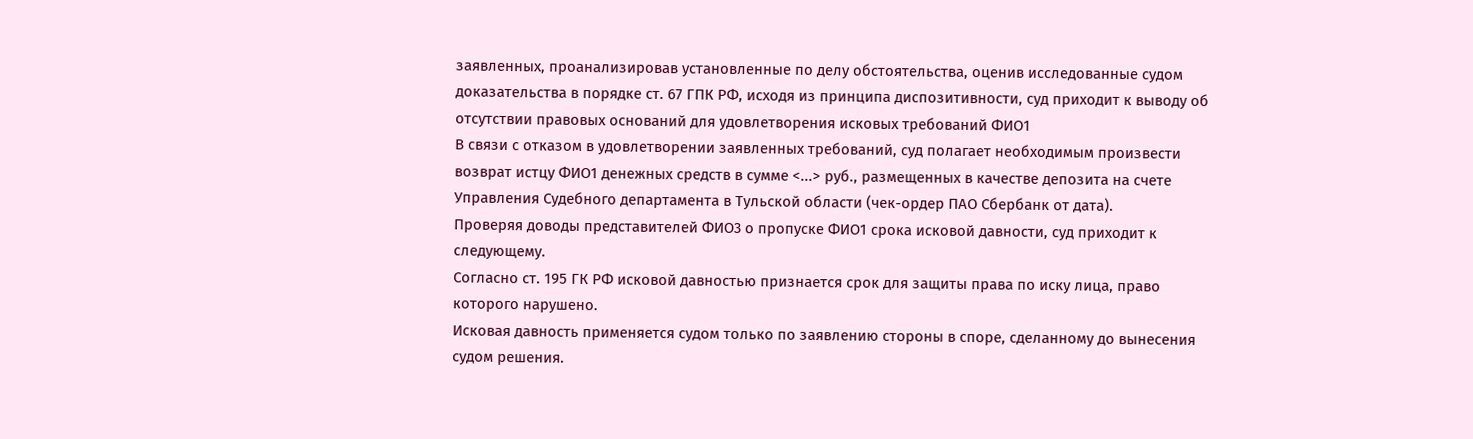заявленных, проанализировав установленные по делу обстоятельства, оценив исследованные судом доказательства в порядке ст. 67 ГПК РФ, исходя из принципа диспозитивности, суд приходит к выводу об отсутствии правовых оснований для удовлетворения исковых требований ФИО1
В связи с отказом в удовлетворении заявленных требований, суд полагает необходимым произвести возврат истцу ФИО1 денежных средств в сумме <...> руб., размещенных в качестве депозита на счете Управления Судебного департамента в Тульской области (чек-ордер ПАО Сбербанк от дата).
Проверяя доводы представителей ФИО3 о пропуске ФИО1 срока исковой давности, суд приходит к следующему.
Согласно ст. 195 ГК РФ исковой давностью признается срок для защиты права по иску лица, право которого нарушено.
Исковая давность применяется судом только по заявлению стороны в споре, сделанному до вынесения судом решения.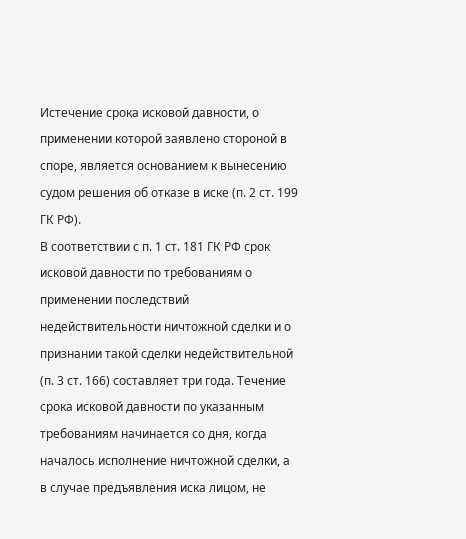Истечение срока исковой давности, о применении которой заявлено стороной в споре, является основанием к вынесению судом решения об отказе в иске (п. 2 ст. 199 ГК РФ).
В соответствии с п. 1 ст. 181 ГК РФ срок исковой давности по требованиям о применении последствий недействительности ничтожной сделки и о признании такой сделки недействительной (п. 3 ст. 166) составляет три года. Течение срока исковой давности по указанным требованиям начинается со дня, когда началось исполнение ничтожной сделки, а в случае предъявления иска лицом, не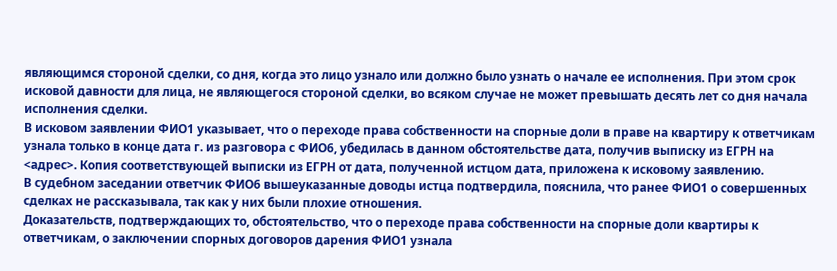являющимся стороной сделки, со дня, когда это лицо узнало или должно было узнать о начале ее исполнения. При этом срок исковой давности для лица, не являющегося стороной сделки, во всяком случае не может превышать десять лет со дня начала исполнения сделки.
В исковом заявлении ФИО1 указывает, что о переходе права собственности на спорные доли в праве на квартиру к ответчикам узнала только в конце дата г. из разговора с ФИО6, убедилась в данном обстоятельстве дата, получив выписку из ЕГРН на <адрес>. Копия соответствующей выписки из ЕГРН от дата, полученной истцом дата, приложена к исковому заявлению.
В судебном заседании ответчик ФИО6 вышеуказанные доводы истца подтвердила, пояснила, что ранее ФИО1 о совершенных сделках не рассказывала, так как у них были плохие отношения.
Доказательств, подтверждающих то, обстоятельство, что о переходе права собственности на спорные доли квартиры к ответчикам, о заключении спорных договоров дарения ФИО1 узнала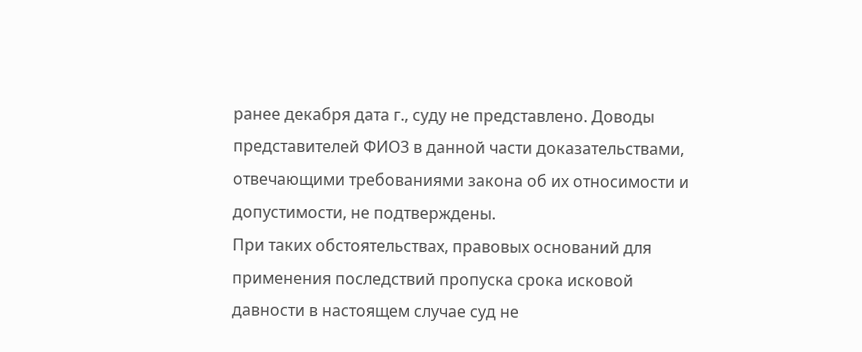ранее декабря дата г., суду не представлено. Доводы представителей ФИО3 в данной части доказательствами, отвечающими требованиями закона об их относимости и допустимости, не подтверждены.
При таких обстоятельствах, правовых оснований для применения последствий пропуска срока исковой давности в настоящем случае суд не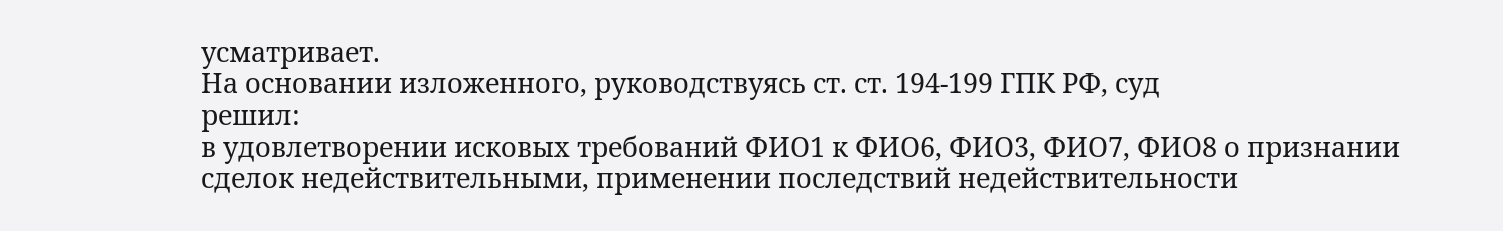усматривает.
На основании изложенного, руководствуясь ст. ст. 194-199 ГПК РФ, суд
решил:
в удовлетворении исковых требований ФИО1 к ФИО6, ФИО3, ФИО7, ФИО8 о признании сделок недействительными, применении последствий недействительности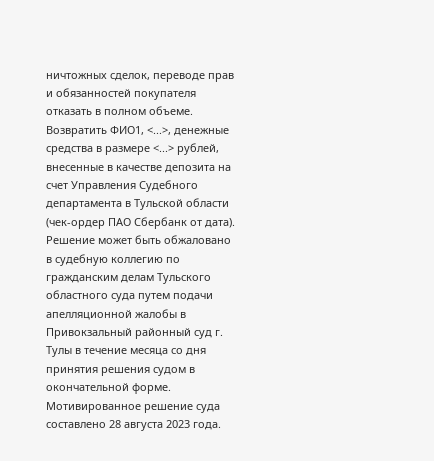ничтожных сделок, переводе прав и обязанностей покупателя отказать в полном объеме.
Возвратить ФИО1, <...>, денежные средства в размере <...> рублей, внесенные в качестве депозита на счет Управления Судебного департамента в Тульской области (чек-ордер ПАО Сбербанк от дата).
Решение может быть обжаловано в судебную коллегию по гражданским делам Тульского областного суда путем подачи апелляционной жалобы в Привокзальный районный суд г. Тулы в течение месяца со дня принятия решения судом в окончательной форме.
Мотивированное решение суда составлено 28 августа 2023 года.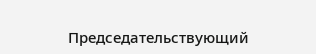Председательствующий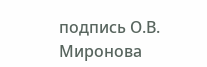подпись О.В. Миронова